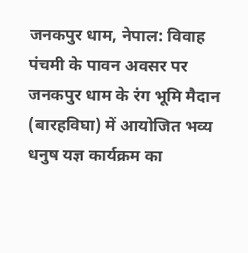जनकपुर धाम, नेपाल: विवाह पंचमी के पावन अवसर पर जनकपुर धाम के रंग भूमि मैदान (बारहविघा) में आयोजित भव्य धनुष यज्ञ कार्यक्रम का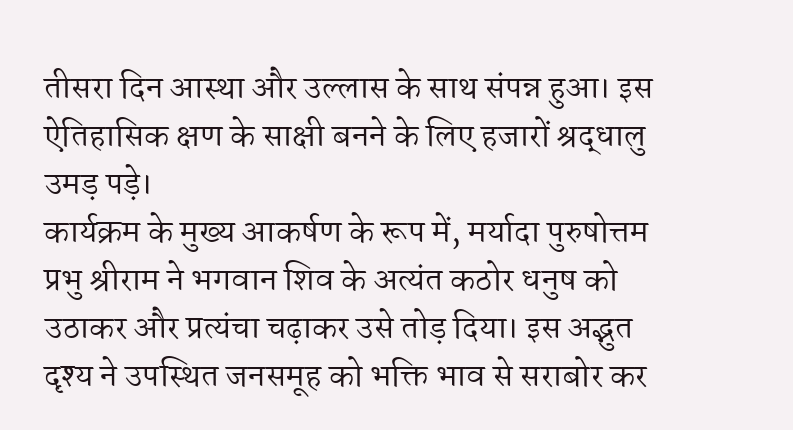तीसरा दिन आस्था और उल्लास के साथ संपन्न हुआ। इस ऐतिहासिक क्षण के साक्षी बनने के लिए हजारों श्रद्धालु उमड़ पड़े।
कार्यक्रम के मुख्य आकर्षण के रूप में, मर्यादा पुरुषोत्तम प्रभु श्रीराम ने भगवान शिव के अत्यंत कठोर धनुष को उठाकर और प्रत्यंचा चढ़ाकर उसे तोड़ दिया। इस अद्भुत दृश्य ने उपस्थित जनसमूह को भक्ति भाव से सराबोर कर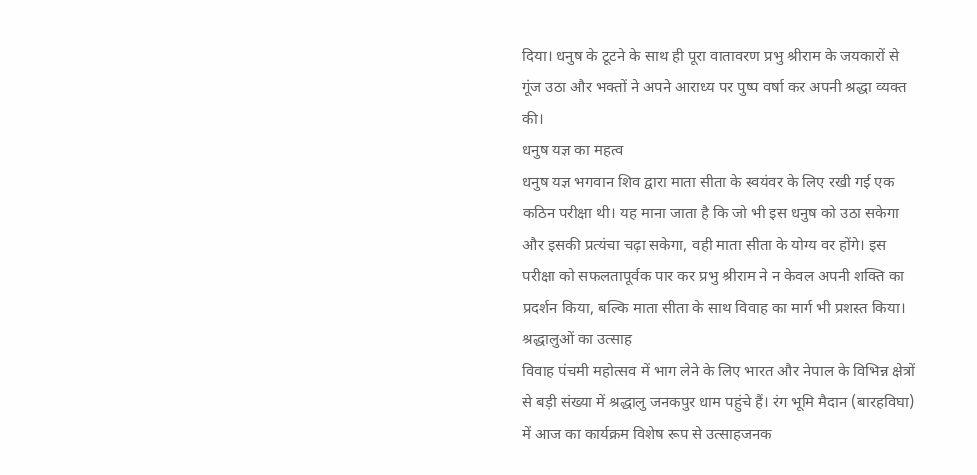दिया। धनुष के टूटने के साथ ही पूरा वातावरण प्रभु श्रीराम के जयकारों से गूंज उठा और भक्तों ने अपने आराध्य पर पुष्प वर्षा कर अपनी श्रद्धा व्यक्त की।
धनुष यज्ञ का महत्व
धनुष यज्ञ भगवान शिव द्वारा माता सीता के स्वयंवर के लिए रखी गई एक कठिन परीक्षा थी। यह माना जाता है कि जो भी इस धनुष को उठा सकेगा और इसकी प्रत्यंचा चढ़ा सकेगा, वही माता सीता के योग्य वर होंगे। इस परीक्षा को सफलतापूर्वक पार कर प्रभु श्रीराम ने न केवल अपनी शक्ति का प्रदर्शन किया, बल्कि माता सीता के साथ विवाह का मार्ग भी प्रशस्त किया।
श्रद्धालुओं का उत्साह
विवाह पंचमी महोत्सव में भाग लेने के लिए भारत और नेपाल के विभिन्न क्षेत्रों से बड़ी संख्या में श्रद्धालु जनकपुर धाम पहुंचे हैं। रंग भूमि मैदान (बारहविघा) में आज का कार्यक्रम विशेष रूप से उत्साहजनक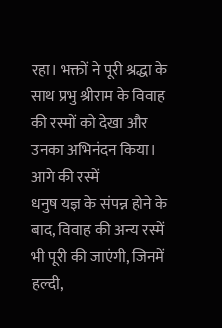रहा। भक्तों ने पूरी श्रद्धा के साथ प्रभु श्रीराम के विवाह की रस्मों को देखा और उनका अभिनंदन किया।
आगे की रस्में
धनुष यज्ञ के संपन्न होने के बाद, विवाह की अन्य रस्में भी पूरी की जाएंगी, जिनमें हल्दी,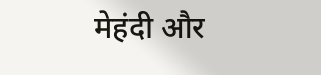मेहंदी और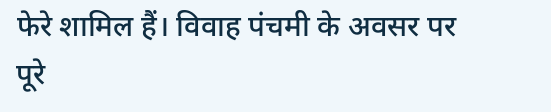फेरे शामिल हैं। विवाह पंचमी के अवसर पर पूरे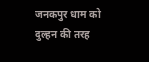जनकपुर धाम को दुल्हन की तरह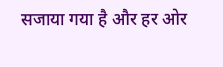सजाया गया है और हर ओर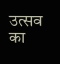उत्सव का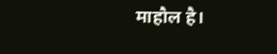माहौल है।